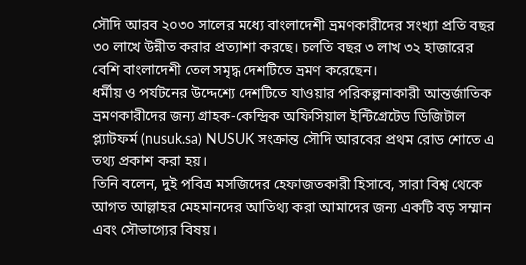সৌদি আরব ২০৩০ সালের মধ্যে বাংলাদেশী ভ্রমণকারীদের সংখ্যা প্রতি বছর ৩০ লাখে উন্নীত করার প্রত্যাশা করছে। চলতি বছর ৩ লাখ ৩২ হাজারের বেশি বাংলাদেশী তেল সমৃদ্ধ দেশটিতে ভ্রমণ করেছেন।
ধর্মীয় ও পর্যটনের উদ্দেশ্যে দেশটিতে যাওয়ার পরিকল্পনাকারী আন্তর্জাতিক ভ্রমণকারীদের জন্য গ্রাহক-কেন্দ্রিক অফিসিয়াল ইন্টিগ্রেটেড ডিজিটাল প্ল্যাটফর্ম (nusuk.sa) NUSUK সংক্রান্ত সৌদি আরবের প্রথম রোড শোতে এ তথ্য প্রকাশ করা হয়।
তিনি বলেন, দুই পবিত্র মসজিদের হেফাজতকারী হিসাবে, সারা বিশ্ব থেকে আগত আল্লাহর মেহমানদের আতিথ্য করা আমাদের জন্য একটি বড় সম্মান এবং সৌভাগ্যের বিষয়।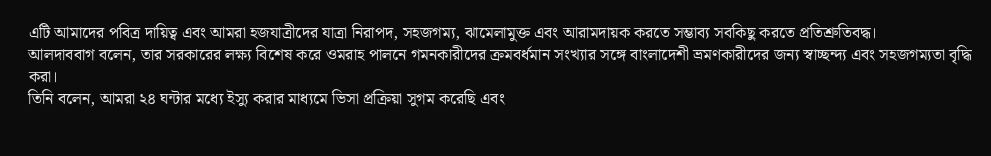এটি আমাদের পবিত্র দায়িত্ব এবং আমরা হজযাত্রীদের যাত্রা নিরাপদ, সহজগম্য, ঝামেলামুক্ত এবং আরামদায়ক করতে সম্ভাব্য সবকিছু করতে প্রতিশ্রুতিবদ্ধ।
আলদাববাগ বলেন, তার সরকারের লক্ষ্য বিশেষ করে ওমরাহ পালনে গমনকারীদের ক্রমবর্ধমান সংখ্যার সঙ্গে বাংলাদেশী ভ্রমণকারীদের জন্য স্বাচ্ছন্দ্য এবং সহজগম্যতা বৃদ্ধি করা।
তিনি বলেন, আমরা ২৪ ঘন্টার মধ্যে ইস্যু করার মাধ্যমে ভিসা প্রক্রিয়া সুগম করেছি এবং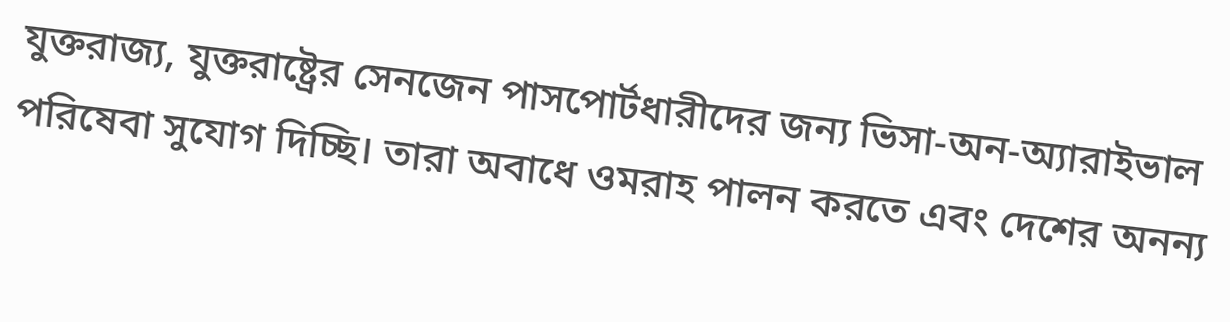যুক্তরাজ্য, যুক্তরাষ্ট্রের সেনজেন পাসপোর্টধারীদের জন্য ভিসা-অন-অ্যারাইভাল পরিষেবা সুযোগ দিচ্ছি। তারা অবাধে ওমরাহ পালন করতে এবং দেশের অনন্য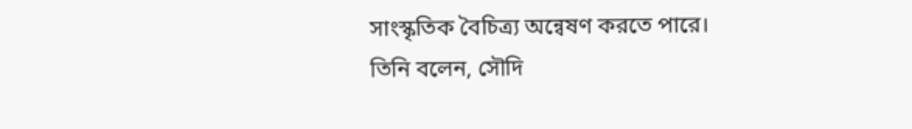সাংস্কৃতিক বৈচিত্র্য অন্বেষণ করতে পারে।
তিনি বলেন, সৌদি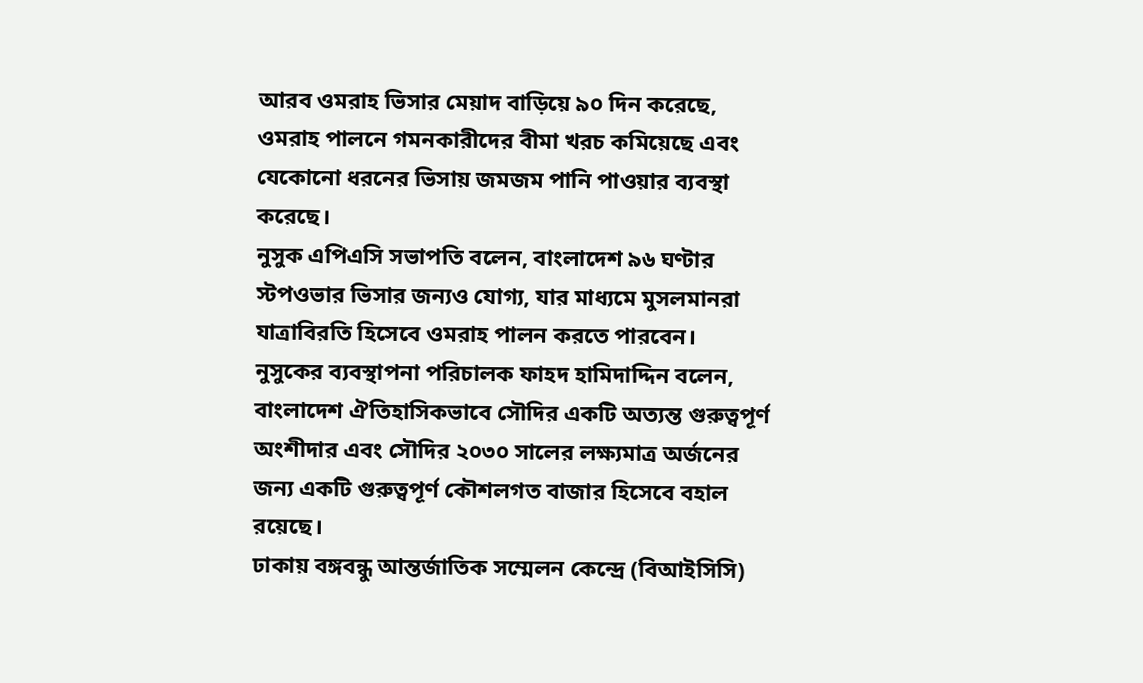আরব ওমরাহ ভিসার মেয়াদ বাড়িয়ে ৯০ দিন করেছে, ওমরাহ পালনে গমনকারীদের বীমা খরচ কমিয়েছে এবং যেকোনো ধরনের ভিসায় জমজম পানি পাওয়ার ব্যবস্থা করেছে।
নুসুক এপিএসি সভাপতি বলেন, বাংলাদেশ ৯৬ ঘণ্টার স্টপওভার ভিসার জন্যও যোগ্য, যার মাধ্যমে মুসলমানরা যাত্রাবিরতি হিসেবে ওমরাহ পালন করতে পারবেন।
নুসুকের ব্যবস্থাপনা পরিচালক ফাহদ হামিদাদ্দিন বলেন, বাংলাদেশ ঐতিহাসিকভাবে সৌদির একটি অত্যন্ত গুরুত্বপূর্ণ অংশীদার এবং সৌদির ২০৩০ সালের লক্ষ্যমাত্র অর্জনের জন্য একটি গুরুত্বপূর্ণ কৌশলগত বাজার হিসেবে বহাল রয়েছে।
ঢাকায় বঙ্গবন্ধু আন্তর্জাতিক সম্মেলন কেন্দ্রে (বিআইসিসি)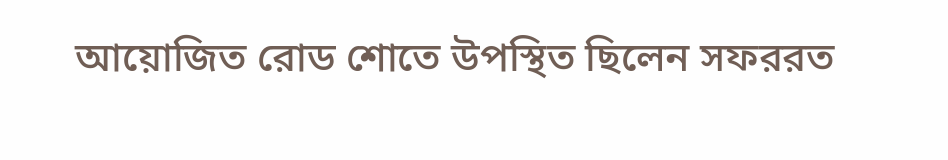আয়োজিত রোড শোতে উপস্থিত ছিলেন সফররত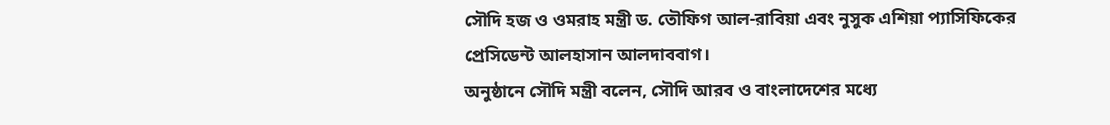সৌদি হজ ও ওমরাহ মন্ত্রী ড. তৌফিগ আল-রাবিয়া এবং নুসুক এশিয়া প্যাসিফিকের প্রেসিডেন্ট আলহাসান আলদাববাগ।
অনুষ্ঠানে সৌদি মন্ত্রী বলেন, সৌদি আরব ও বাংলাদেশের মধ্যে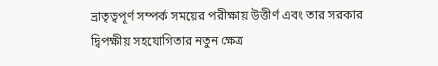ভ্রাতৃত্বপূর্ণ সম্পর্ক সময়ের পরীক্ষায় উত্তীর্ণ এবং তার সরকার দ্বিপক্ষীয় সহযোগিতার নতুন ক্ষেত্র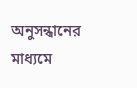অনুসন্ধানের মাধ্যমে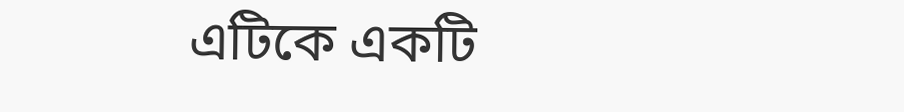এটিকে একটি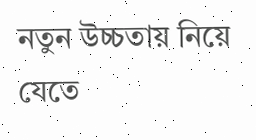নতুন উচ্চতায় নিয়ে যেতে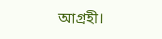আগ্রহী।